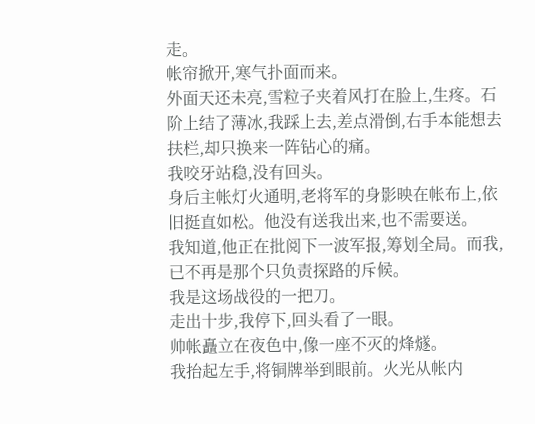走。
帐帘掀开,寒气扑面而来。
外面天还未亮,雪粒子夹着风打在脸上,生疼。石阶上结了薄冰,我踩上去,差点滑倒,右手本能想去扶栏,却只换来一阵钻心的痛。
我咬牙站稳,没有回头。
身后主帐灯火通明,老将军的身影映在帐布上,依旧挺直如松。他没有送我出来,也不需要送。
我知道,他正在批阅下一波军报,筹划全局。而我,已不再是那个只负责探路的斥候。
我是这场战役的一把刀。
走出十步,我停下,回头看了一眼。
帅帐矗立在夜色中,像一座不灭的烽燧。
我抬起左手,将铜牌举到眼前。火光从帐内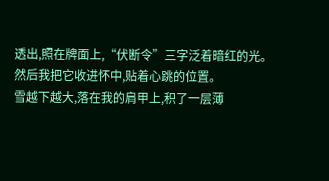透出,照在牌面上,“伏断令”三字泛着暗红的光。
然后我把它收进怀中,贴着心跳的位置。
雪越下越大,落在我的肩甲上,积了一层薄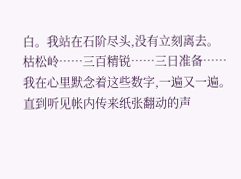白。我站在石阶尽头,没有立刻离去。
枯松岭……三百精锐……三日准备……
我在心里默念着这些数字,一遍又一遍。
直到听见帐内传来纸张翻动的声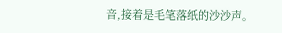音,接着是毛笔落纸的沙沙声。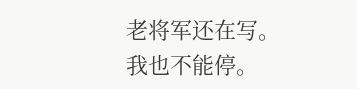老将军还在写。
我也不能停。